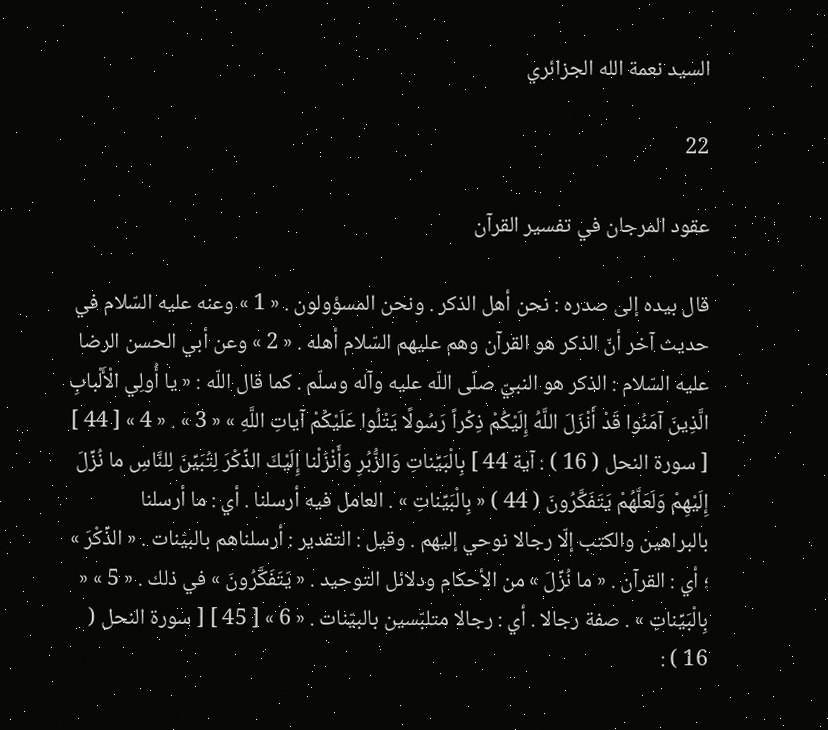السيد نعمة الله الجزائري

22

عقود المرجان في تفسير القرآن

قال بيده إلى صدره : نحن أهل الذكر . ونحن المسؤولون . « 1 » وعنه عليه السّلام في حديث آخر أنّ الذكر هو القرآن وهم عليهم السّلام أهله . « 2 » وعن أبي الحسن الرضا عليه السّلام : الذكر هو النبيّ صلّى اللّه عليه وآله وسلّم . كما قال اللّه : « يا أُولِي الْأَلْبابِ الَّذِينَ آمَنُوا قَدْ أَنْزَلَ اللَّهُ إِلَيْكُمْ ذِكْراً رَسُولًا يَتْلُوا عَلَيْكُمْ آياتِ اللَّهِ » « 3 » . « 4 » [ 44 ] [ سورة النحل ( 16 ) : آية 44 ] بِالْبَيِّناتِ وَالزُّبُرِ وَأَنْزَلْنا إِلَيْكَ الذِّكْرَ لِتُبَيِّنَ لِلنَّاسِ ما نُزِّلَ إِلَيْهِمْ وَلَعَلَّهُمْ يَتَفَكَّرُونَ ( 44 ) « بِالْبَيِّناتِ » . العامل فيه أرسلنا . أي : ما أرسلنا بالبراهين والكتب إلّا رجالا نوحي إليهم . وقيل : التقدير : أرسلناهم بالبيّنات . « الذِّكْرَ » ؛ أي : القرآن . « ما نُزِّلَ » من الأحكام ودلائل التوحيد . « يَتَفَكَّرُونَ » في ذلك . « 5 » « بِالْبَيِّناتِ » . صفة رجالا . أي : رجالا متلبّسين بالبيّنات . « 6 » [ 45 ] [ سورة النحل ( 16 ) :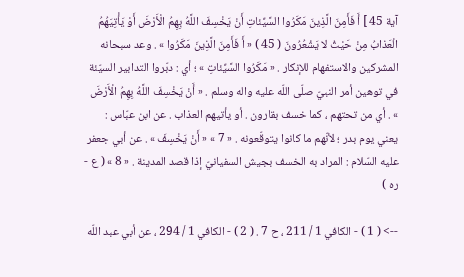آية 45 ] أَ فَأَمِنَ الَّذِينَ مَكَرُوا السَّيِّئاتِ أَنْ يَخْسِفَ اللَّهُ بِهِمُ الْأَرْضَ أَوْ يَأْتِيَهُمُ الْعَذابُ مِنْ حَيْثُ لا يَشْعُرُونَ ( 45 ) « أَ فَأَمِنَ الَّذِينَ مَكَرُوا » . وعد سبحانه المشركين والاستفهام للإنكار . « مَكَرُوا السَّيِّئاتِ » ؛ أي : دبّروا التدابير السيّئة في توهين أمر النبيّ صلّى اللّه عليه واله وسلم . « أَنْ يَخْسِفَ اللَّهُ بِهِمُ الْأَرْضَ » . أي من تحتهم ، كما خسف بقارون . أو يأتيهم العذاب . عن ابن عبّاس : يعني يوم بدر ؛ لأنّهم ما كانوا يتوقّعونه . « 7 » « أَنْ يَخْسِفَ » . عن أبي جعفر عليه السّلام : المراد به الخسف بجيش السفيانيّ إذا قصد المدينة . « 8 » ( ع - ره )

--> ( 1 ) - الكافي 1 / 211 ، ح 7 . ( 2 ) - الكافي 1 / 294 ، عن أبي عبد اللّه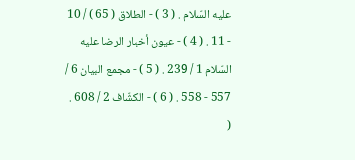عليه السّلام . ( 3 ) - الطلاق ( 65 ) / 10 - 11 . ( 4 ) - عيون أخبار الرضا عليه السّلام 1 / 239 . ( 5 ) - مجمع البيان 6 / 557 - 558 . ( 6 ) - الكشّاف 2 / 608 . (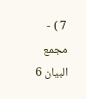7 ) - مجمع البيان 6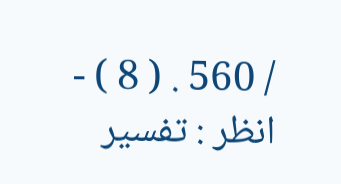/ 560 . ( 8 ) - انظر : تفسير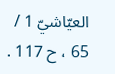العيّاشيّ 1 / 65 ، ح 117 .